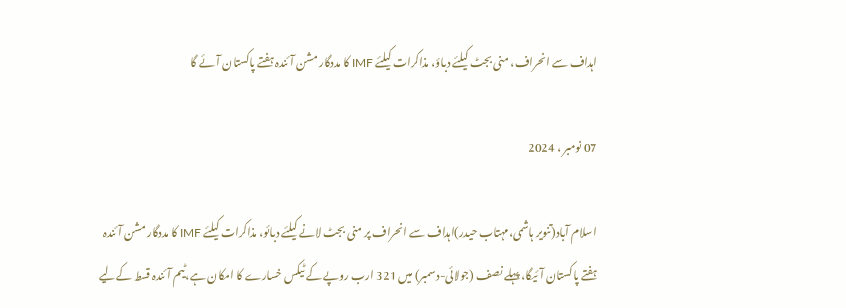اہداف سے انحراف، منی بجٹ کیلئے دباؤ، مذاکرات کیلئے IMF کا مددگار مشن آئندہ ہفتے پاکستان آئے گا

07 نومبر ، 2024

اسلام آباد(تنویر ہاشمی،مہتاب حیدر)اہداف سے انحراف پر منی بجٹ لانے کیلئے دبائو، مذاکرات کیلئے IMF کا مددگار مشن آئندہ ہفتے پاکستان آئیگا، پہلے نصف (جولائی-دسمبر) میں 321 ارب روپے کے ٹیکس خسارے کا امکان ہے،ٹیم آئندہ قسط کےلیے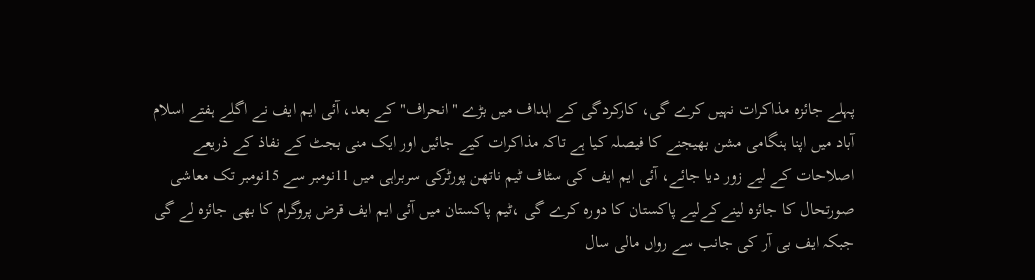پہلے جائزہ مذاکرات نہیں کرے گی، کارکردگی کے اہداف میں بڑے "انحراف" کے بعد، آئی ایم ایف نے اگلے ہفتے اسلام آباد میں اپنا ہنگامی مشن بھیجنے کا فیصلہ کیا ہے تاکہ مذاکرات کیے جائیں اور ایک منی بجٹ کے نفاذ کے ذریعے اصلاحات کے لیے زور دیا جائے، آئی ایم ایف کی سٹاف ٹیم ناتھن پورٹرکی سربراہی میں 11نومبر سے 15نومبر تک معاشی صورتحال کا جائزہ لینےکےلیے پاکستان کا دورہ کرے گی ،ٹیم پاکستان میں آئی ایم ایف قرض پروگرام کا بھی جائزہ لے گی جبکہ ایف بی آر کی جانب سے رواں مالی سال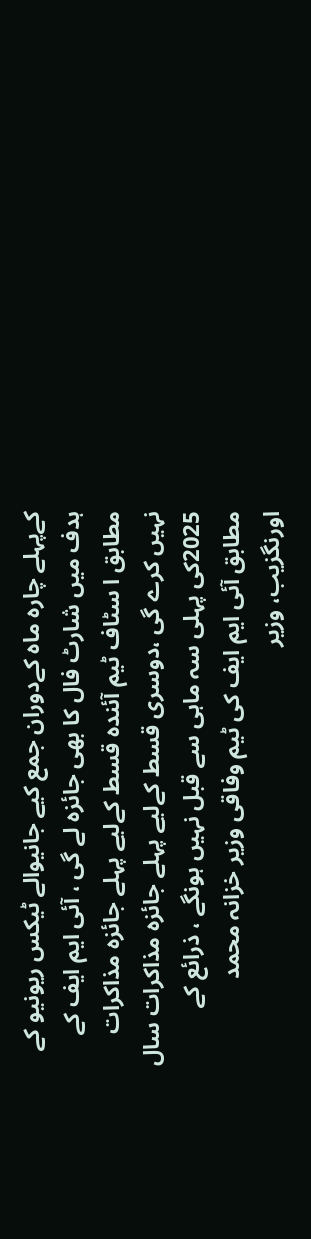کےپہلے چارہ ماہ کےدوران جمع کیے جانیوالے ٹیکس ریونیو کے ہدف میں شارٹ فال کا بھی جائزہ لے گی ، آئی ایم ایف کے مطابق ا سٹاف ٹیم آئندہ قسط کےلیے پہلے جائزہ مذاکرات نہیں کرے گی ،دوسری قسط کےلیے پہلے جائزہ مذاکرات سال 2025کی پہلی سہ ماہی سے قبل نہیں ہونگے ، ذرائع کے مطابق آئی ایم ایف کی ٹیم وفاقی وزیر خزانہ محمد اورنگزیب، وزیر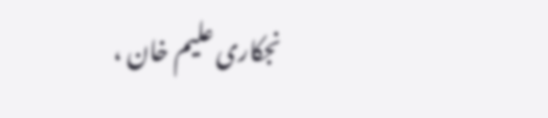نجکاری علیم خان ،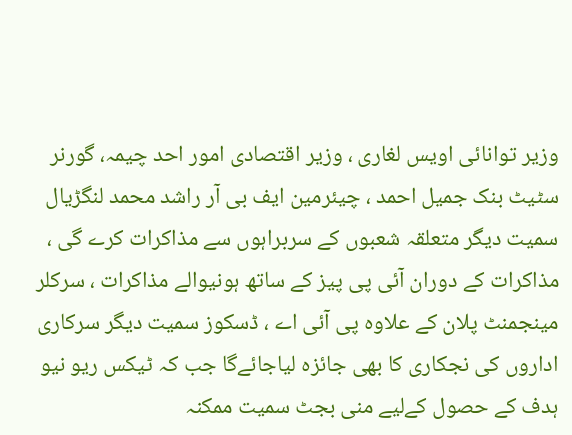وزیر توانائی اویس لغاری ، وزیر اقتصادی امور احد چیمہ، گورنر سٹیٹ بنک جمیل احمد ، چیئرمین ایف بی آر راشد محمد لنگڑیال سمیت دیگر متعلقہ شعبوں کے سربراہوں سے مذاکرات کرے گی ، مذاکرات کے دوران آئی پی پیز کے ساتھ ہونیوالے مذاکرات ، سرکلر مینجمنٹ پلان کے علاوہ پی آئی اے ، ڈسکوز سمیت دیگر سرکاری اداروں کی نجکاری کا بھی جائزہ لیاجائےگا جب کہ ٹیکس ریو نیو ہدف کے حصول کےلیے منی بجٹ سمیت ممکنہ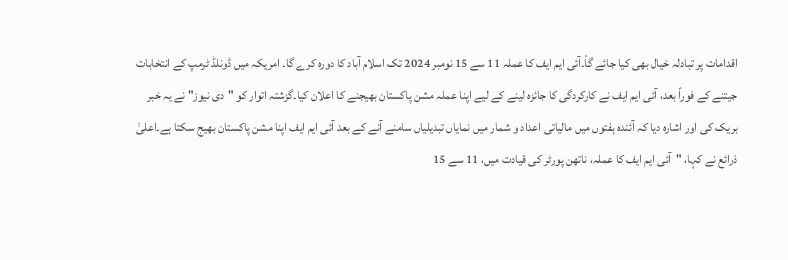اقدامات پر تبادلہ خیال بھی کیا جائے گاْ۔آئی ایم ایف کا عملہ 11 سے 15 نومبر 2024 تک اسلام آباد کا دورہ کرے گا۔ امریکہ میں ڈونلڈ ٹرمپ کے انتخابات جیتنے کے فوراً بعد، آئی ایم ایف نے کارکردگی کا جائزہ لینے کے لیے اپنا عملہ مشن پاکستان بھیجنے کا اعلان کیا۔گزشتہ اتوار کو "دی نیوز" نے یہ خبر بریک کی اور اشارہ دیا کہ آئندہ ہفتوں میں مالیاتی اعداد و شمار میں نمایاں تبدیلیاں سامنے آنے کے بعد آئی ایم ایف اپنا مشن پاکستان بھیج سکتا ہے۔اعلیٰ ذرائع نے کہا، "آئی ایم ایف کا عملہ، ناتھن پورٹر کی قیادت میں، 11 سے 15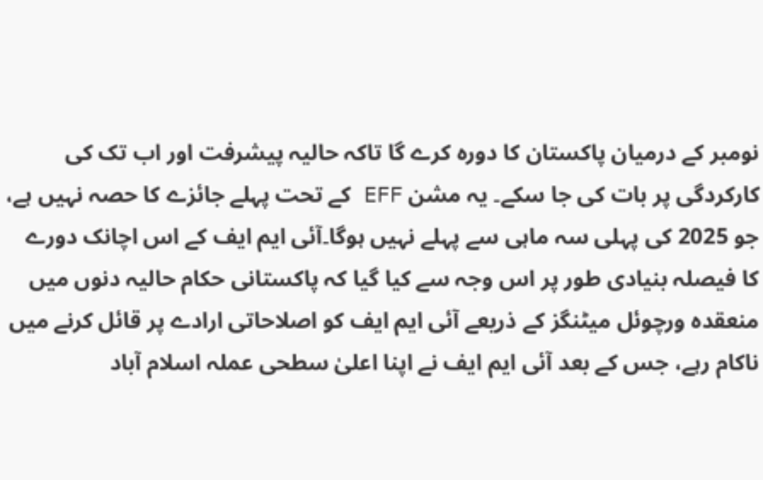نومبر کے درمیان پاکستان کا دورہ کرے گا تاکہ حالیہ پیشرفت اور اب تک کی کارکردگی پر بات کی جا سکے۔ یہ مشن EFF کے تحت پہلے جائزے کا حصہ نہیں ہے، جو 2025 کی پہلی سہ ماہی سے پہلے نہیں ہوگا۔آئی ایم ایف کے اس اچانک دورے کا فیصلہ بنیادی طور پر اس وجہ سے کیا گیا کہ پاکستانی حکام حالیہ دنوں میں منعقدہ ورچوئل میٹنگز کے ذریعے آئی ایم ایف کو اصلاحاتی ارادے پر قائل کرنے میں ناکام رہے، جس کے بعد آئی ایم ایف نے اپنا اعلیٰ سطحی عملہ اسلام آباد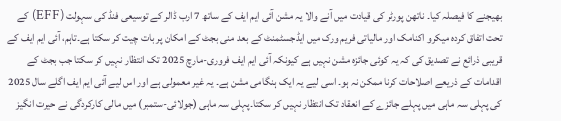بھیجنے کا فیصلہ کیا۔ ناتھن پورٹر کی قیادت میں آنے والا یہ مشن آئی ایم ایف کے ساتھ 7 ارب ڈالر کے توسیعی فنڈ کی سہولت (EFF) کے تحت اتفاق کردہ میکرو اکنامک اور مالیاتی فریم ورک میں ایڈجسٹمنٹ کے بعد منی بجٹ کے امکان پر بات چیت کر سکتا ہے۔تاہم، آئی ایم ایف کے قریبی ذرائع نے تصدیق کی کہ یہ کوئی جائزہ مشن نہیں ہے کیونکہ آئی ایم ایف فروری-مارچ 2025 تک انتظار نہیں کر سکتا جب بجٹ کے اقدامات کے ذریعے اصلاحات کرنا ممکن نہ ہو۔ اسی لیے یہ ایک ہنگامی مشن ہے۔ یہ غیر معمولی ہے اور اس لیے آئی ایم ایف اگلے سال 2025 کی پہلی سہ ماہی میں پہلے جائزے کے انعقاد تک انتظار نہیں کر سکتا۔پہلی سہ ماہی (جولائی-ستمبر) میں مالی کارکردگی نے حیرت انگیز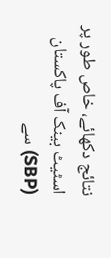نتائج دکھائے، خاص طور پر اسٹیٹ بینک آف پاکستان (SBP) سے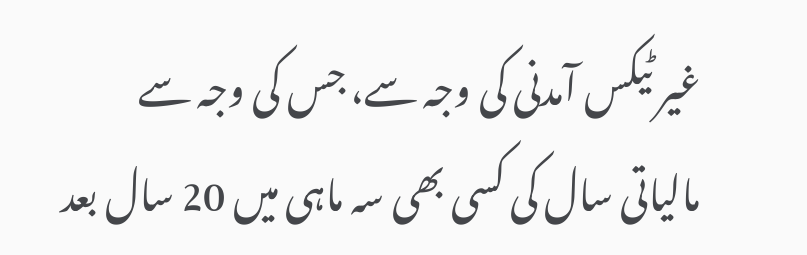غیر ٹیکس آمدنی کی وجہ سے، جس کی وجہ سے مالیاتی سال کی کسی بھی سہ ماہی میں 20 سال بعد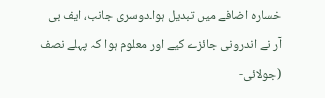خسارہ اضافے میں تبدیل ہوا۔دوسری جانب، ایف بی آر نے اندرونی جائزے کیے اور معلوم ہوا کہ پہلے نصف (جولائی-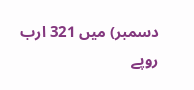دسمبر) میں 321 ارب روپے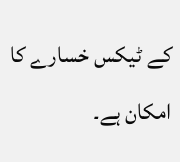کے ٹیکس خسارے کا امکان ہے۔